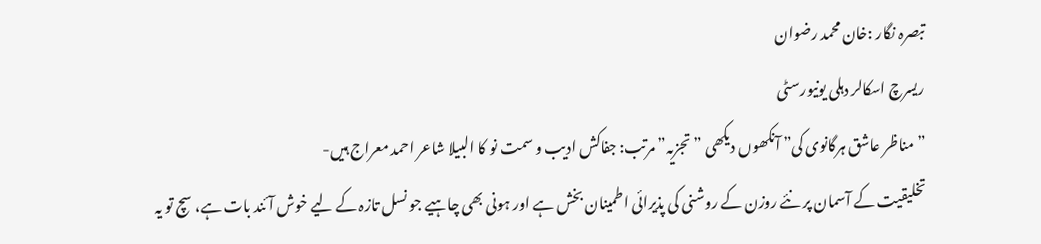تبصرہ نگار :خان محمد رضوان
ریسرچ اسکالر دہلی یونیورسٹی
” مناظر عاشق ہرگانوی کی” آنکھوں دیکھی ” تجزیہ” مرتب: جفاکش ادیب و سمت نو کا البیلا شاعر احمد معراج ہیں-
تخلیقیت کے آسمان پر نئے روزن کے روشنی کی پذیرائی اطمینان بخش ہے اور ہونی بھی چاہیے جو نسل تازہ کے لیے خوش آئند بات ہے، سچ تو یہ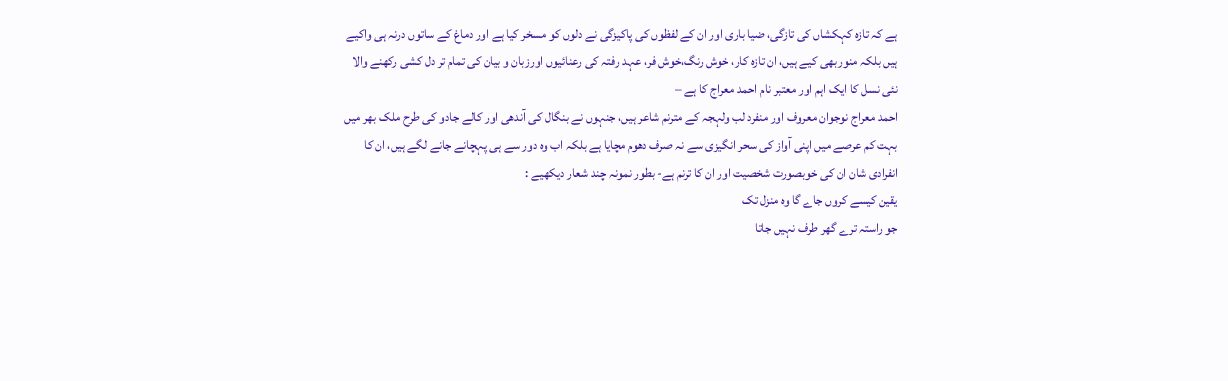ہے کہ تازہ کہکشاں کی تازگی، ضیا باری اور ان کے لفظوں کی پاکیزگی نے دلوں کو مسخر کیا ہے اور دماغ کے ساتوں درنہ ہی واکیے ہیں بلکہ منوربھی کیے ہیں، ان تازہ کار، خوش رنگ،خوش فر، عہد رفتہ کی رعنائیوں اورزبان و بیان کی تمام تر دل کشی رکھنے والا نئی نسل کا ایک اہم اور معتبر نام احمد معراج کا ہے –
احمد معراج نوجوان معروف اور منفرد لب ولہجہ کے مترنم شاعر ہیں، جنہوں نے بنگال کی آندھی اور کالے جادو کی طرح ملک بھر میں بہت کم عرصے میں اپنی آواز کی سحر انگیزی سے نہ صرف دھوم مچایا ہے بلکہ اب وہ دور سے ہی پہچانے جانے لگے ہیں، ان کا انفرادی شان ان کی خوبصورت شخصیت اور ان کا ترنم ہے- بطور نمونہ چند شعار دیکھیے :
یقین کیسے کروں جاے گا وہ منزل تک
جو راستہ ترے گھر طرف نہیں جاتا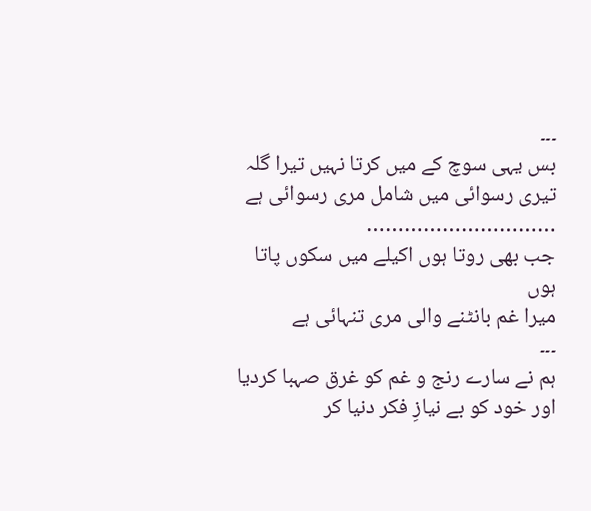۔۔۔
بس یہی سوچ کے میں کرتا نہیں تیرا گلہ
تیری رسوائی میں شامل مری رسوائی ہے
…………………………
جب بھی روتا ہوں اکیلے میں سکوں پاتا ہوں
میرا غم بانٹنے والی مری تنہائی ہے
۔۔۔
ہم نے سارے رنج و غم کو غرق صہبا کردیا
اور خود کو بے نیازِ فکر دنیا کر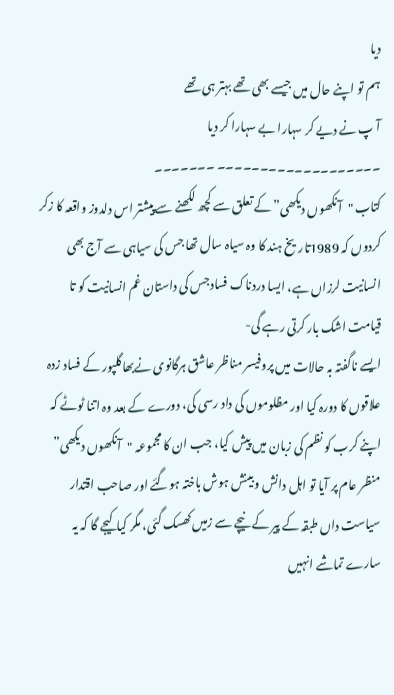دیا
ہم تو اپنے حال میں جیسے بھی تھے بہتر ہی تھے
آ پ نے دیے کر سہارا بے سہارا کر دیا
۔۔۔۔۔۔۔۔۔۔۔۔۔۔۔۔۔۔۔ ۔۔۔۔۔۔۔
کتاب "آنکھوں دیکھی” کے تعلق سے کچھ لکھنے سے پیشتر اس دلدوز واقعہ کا زکر کردوں کہ 1989تاریخ ہند کا وہ سیاہ سال تھا جس کی سیاہی سے آج بھی انسانیت لرزاں ہے، ایسا دردناک فسادجس کی داستان غم انسانیت کو تا قیامت اشک بار کرتی رہے گی-
ایسے ناگفتہ بہ حالات میں پروفیسر مناظر عاشق ہرگانوی نےبھاگلپور کے فساد زدہ علاقوں کا دورہ کیا اور مظلوموں کی داد رسی کی، دورے کے بعد وہ اتنا ٹوٹے کہ اپنے کرب کو نظم کی زبان میں پیش کیا، جب ان کا مجموعہ "آنکھوں دیکھی” منظر عام پر آیا تو اہل دانش وبینش ہوش باختہ ہوگئے اور صاحب اقتدار سیاست داں طبقہ کے پیر کے نیچے سے زمیں کھسک گئی، مگر کیا کیجے گا کہ یہ سارے تماشے انہیں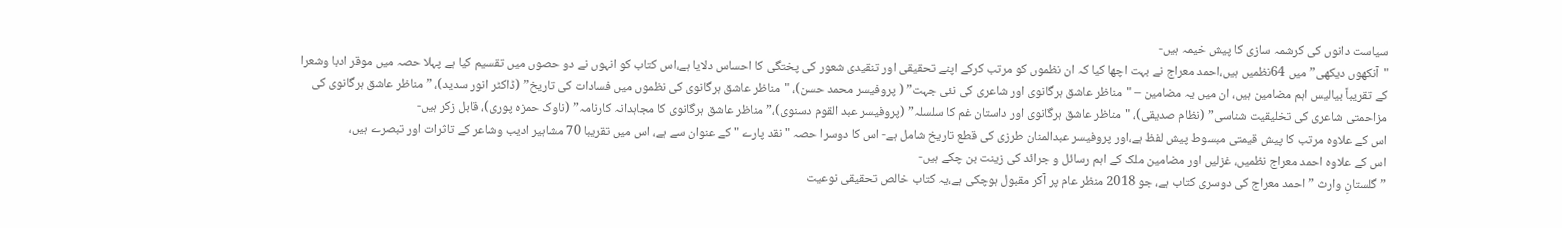سیاست دانوں کی کرشمہ سازی کا پیش خیمہ ہیں-
"آنکھوں دیکھی” میں 64نظمیں ہیں،احمد معراج نے بہت اچھا کیا کہ ان نظموں کو مرتب کرکے اپنے تحقیقی اور تنقیدی شعور کی پختگی کا احساس دلایا ہے،اس کتاب کو انہوں نے دو حصوں میں تقسیم کیا ہے پہلا حصہ میں موقر ادبا وشعرا کے تقریباً بیالیس اہم مضامین ہیں، ان میں یہ مضامین – "مناظر عاشق ہرگانوی اور شاعری کی نئی جہت” ( پروفیسر محمد حسن)، "مناظر عاشق ہرگانوی کی نظموں میں فسادات کی تاریخ” (ڈاکٹر انور سدید)، ” مناظر عاشق ہرگانوی کی مزاحمتی شاعری کی تخلیقیت شناسی” (نظام صدیقی)، "مناظر عاشق ہرگانوی اور داستان غم کا سلسلہ” (پروفیسر عبد القوم دسنوی)،” مناظر عاشق ہرگانوی کا مجاہدانہ کارنامہ” (ناوک حمزہ پوری)، قابل زکر ہیں-
اس کے علاوہ مرتب کا پیش قیمتی مبسوط پیش لفظ ہے،اور پروفیسر عبدالمنان طرزی کی قطع تاریخ شامل ہے- اس کا دوسرا حصہ "نقد پارے "کے عنوان سے ہے، اس میں تقریبا 70 مشاہیر ادیب وشاعر کے تاثرات اور تبصرے ہیں،
اس کے علاوہ احمد معراج نظمیں، غزلیں اور مضامین ملک کے اہم رسائل و جرائد کی زینت بن چکے ہیں-
” گلستانِ وارث ” احمد معراج کی دوسری کتاب ہے، جو 2018 منظر عام پر آکر مقبول ہوچکی ہے،یہ کتاب خالص تحقیقی نوعیت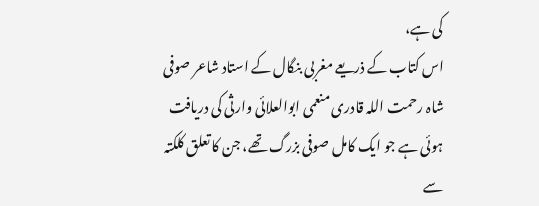کی ہے،
اس کتاب کے ذریعے مغربی بنگال کے استاد شاعر صوفی شاہ رحمت اللہ قادری منعمی ابوالعلائی وارثی کی دریافت ہوئی ہے جو ایک کامل صوفی بزرگ تھے، جن کا تعلق کلکتہ سے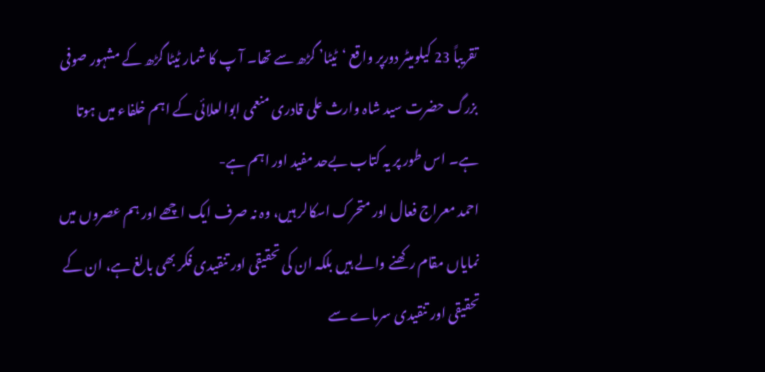تقریباً 23 کیلومیٹر دورپر واقع ‘ٹیٹا’ گڑھ سے تھا۔ آ پ کا شمار ٹیٹا گڑھ کے مشہور صوفی بزرگ حضرت سید شاہ وارث علی قادری منعمی ابوالعلائی کے اہم خلفاء میں ہوتا ہے۔ اس طور پر یہ کتاب بےحد مفید اور اہم ہے-
احمد معراج فعال اور متحرک اسکالر ہیں، وہ نہ صرف ایک اچھے اور ہم عصروں میں نمایاں مقام رکھنے والے ہیں بلکہ ان کی تحقیقی اور تنقیدی فکر بھی بالغ ہے، ان کے تحقیقی اور تنقیدی سرماے سے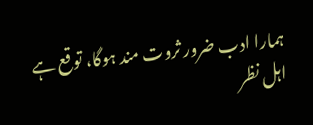ہمارا ادب ضرور ثروت مند ہوگا، توقع ہے اہل نظر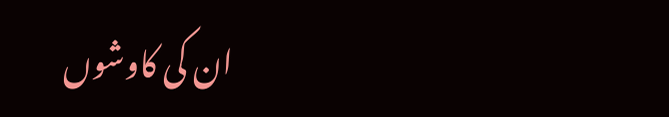ان کی کاوشوں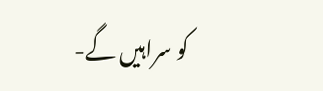کو سراہیں گے-